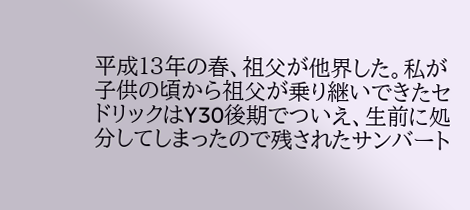平成13年の春、祖父が他界した。私が子供の頃から祖父が乗り継いできたセドリックはY30後期でついえ、生前に処分してしまったので残されたサンバート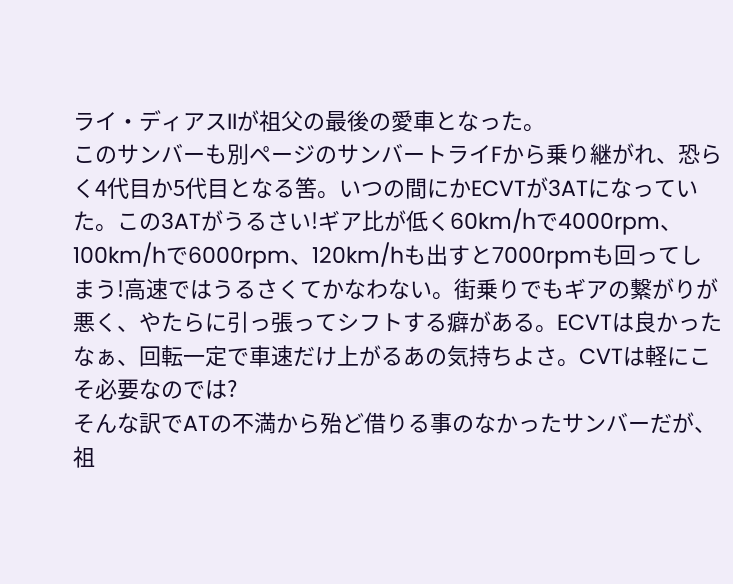ライ・ディアスIIが祖父の最後の愛車となった。
このサンバーも別ページのサンバートライFから乗り継がれ、恐らく4代目か5代目となる筈。いつの間にかECVTが3ATになっていた。この3ATがうるさい!ギア比が低く60km/hで4000rpm、100km/hで6000rpm、120km/hも出すと7000rpmも回ってしまう!高速ではうるさくてかなわない。街乗りでもギアの繋がりが悪く、やたらに引っ張ってシフトする癖がある。ECVTは良かったなぁ、回転一定で車速だけ上がるあの気持ちよさ。CVTは軽にこそ必要なのでは?
そんな訳でATの不満から殆ど借りる事のなかったサンバーだが、祖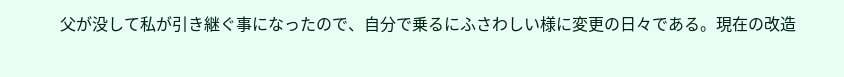父が没して私が引き継ぐ事になったので、自分で乗るにふさわしい様に変更の日々である。現在の改造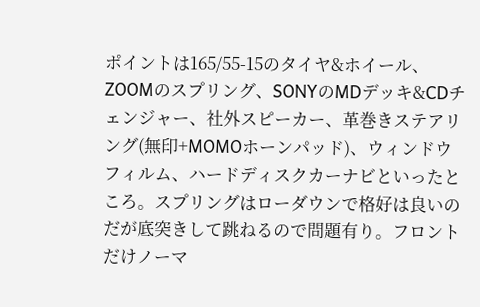ポイントは165/55-15のタイヤ&ホイール、ZOOMのスプリング、SONYのMDデッキ&CDチェンジャー、社外スピーカー、革巻きステアリング(無印+MOMOホーンパッド)、ウィンドウフィルム、ハードディスクカーナビといったところ。スプリングはローダウンで格好は良いのだが底突きして跳ねるので問題有り。フロントだけノーマ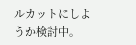ルカットにしようか検討中。